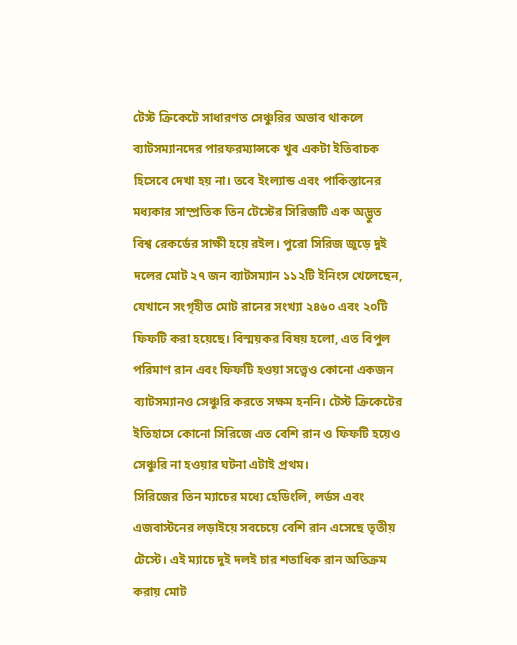টেস্ট ক্রিকেটে সাধারণত সেঞ্চুরির অভাব থাকলে ব্যাটসম্যানদের পারফরম্যান্সকে খুব একটা ইতিবাচক হিসেবে দেখা হয় না। তবে ইংল্যান্ড এবং পাকিস্তানের মধ্যকার সাম্প্রতিক তিন টেস্টের সিরিজটি এক অদ্ভুত বিশ্ব রেকর্ডের সাক্ষী হয়ে রইল। পুরো সিরিজ জুড়ে দুই দলের মোট ২৭ জন ব্যাটসম্যান ১১২টি ইনিংস খেলেছেন, যেখানে সংগৃহীত মোট রানের সংখ্যা ২৪৬০ এবং ২০টি ফিফটি করা হয়েছে। বিস্ময়কর বিষয় হলো, এত বিপুল পরিমাণ রান এবং ফিফটি হওয়া সত্ত্বেও কোনো একজন ব্যাটসম্যানও সেঞ্চুরি করতে সক্ষম হননি। টেস্ট ক্রিকেটের ইতিহাসে কোনো সিরিজে এত বেশি রান ও ফিফটি হয়েও সেঞ্চুরি না হওয়ার ঘটনা এটাই প্রথম।
সিরিজের তিন ম্যাচের মধ্যে হেডিংলি, লর্ডস এবং এজবাস্টনের লড়াইয়ে সবচেয়ে বেশি রান এসেছে তৃতীয় টেস্টে। এই ম্যাচে দুই দলই চার শতাধিক রান অতিক্রম করায় মোট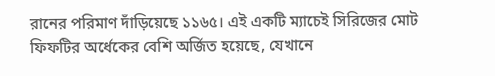রানের পরিমাণ দাঁড়িয়েছে ১১৬৫। এই একটি ম্যাচেই সিরিজের মোট ফিফটির অর্ধেকের বেশি অর্জিত হয়েছে, যেখানে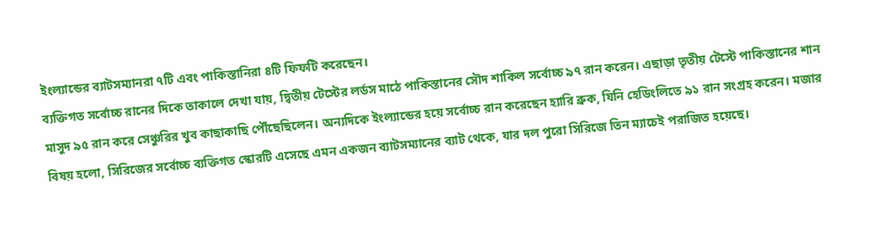ইংল্যান্ডের ব্যাটসম্যানরা ৭টি এবং পাকিস্তানিরা ৪টি ফিফটি করেছেন।
ব্যক্তিগত সর্বোচ্চ রানের দিকে তাকালে দেখা যায়, দ্বিতীয় টেস্টের লর্ডস মাঠে পাকিস্তানের সৌদ শাকিল সর্বোচ্চ ৯৭ রান করেন। এছাড়া তৃতীয় টেস্টে পাকিস্তানের শান মাসুদ ৯৫ রান করে সেঞ্চুরির খুব কাছাকাছি পৌঁছেছিলেন। অন্যদিকে ইংল্যান্ডের হয়ে সর্বোচ্চ রান করেছেন হ্যারি ব্রুক, যিনি হেডিংলিতে ৯১ রান সংগ্রহ করেন। মজার বিষয় হলো, সিরিজের সর্বোচ্চ ব্যক্তিগত স্কোরটি এসেছে এমন একজন ব্যাটসম্যানের ব্যাট থেকে, যার দল পুরো সিরিজে তিন ম্যাচেই পরাজিত হয়েছে।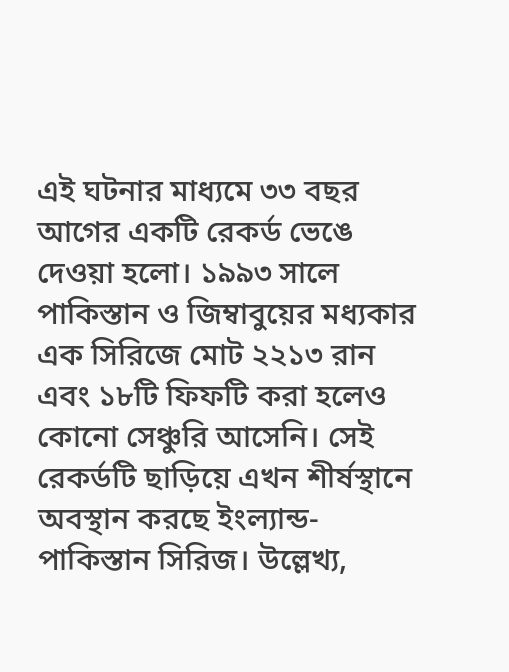এই ঘটনার মাধ্যমে ৩৩ বছর আগের একটি রেকর্ড ভেঙে দেওয়া হলো। ১৯৯৩ সালে পাকিস্তান ও জিম্বাবুয়ের মধ্যকার এক সিরিজে মোট ২২১৩ রান এবং ১৮টি ফিফটি করা হলেও কোনো সেঞ্চুরি আসেনি। সেই রেকর্ডটি ছাড়িয়ে এখন শীর্ষস্থানে অবস্থান করছে ইংল্যান্ড-পাকিস্তান সিরিজ। উল্লেখ্য,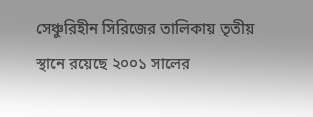সেঞ্চুরিহীন সিরিজের তালিকায় তৃতীয় স্থানে রয়েছে ২০০১ সালের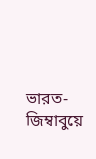ভারত-জিম্বাবুয়ে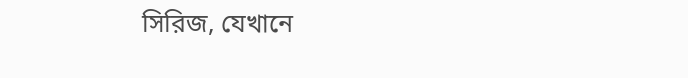সিরিজ, যেখানে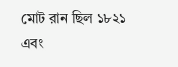মোট রান ছিল ১৮২১ এবং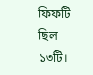ফিফটি ছিল ১৩টি।